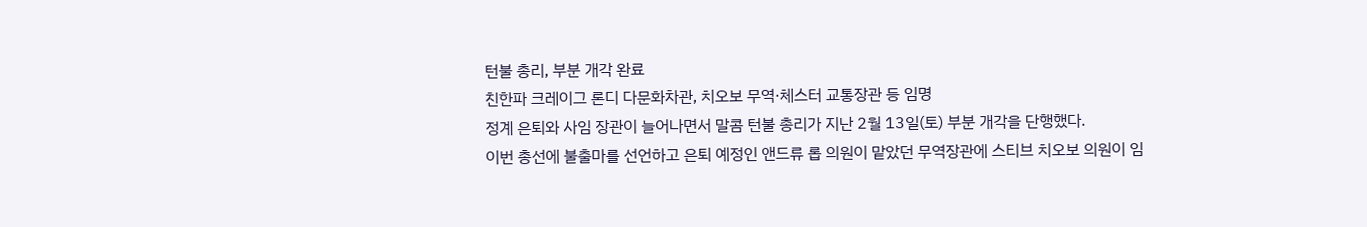턴불 총리, 부분 개각 완료
친한파 크레이그 론디 다문화차관, 치오보 무역·체스터 교통장관 등 임명
정계 은퇴와 사임 장관이 늘어나면서 말콤 턴불 총리가 지난 2월 13일(토) 부분 개각을 단행했다.
이번 총선에 불출마를 선언하고 은퇴 예정인 앤드류 롭 의원이 맡았던 무역장관에 스티브 치오보 의원이 임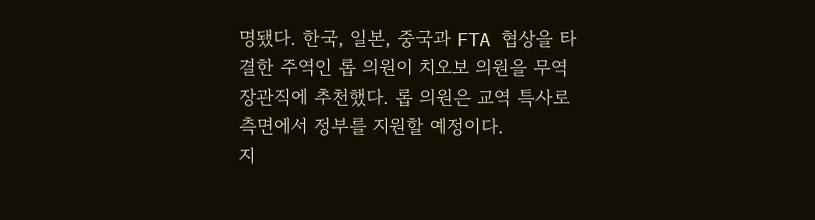명됐다. 한국, 일본, 중국과 FTA 협상을 타결한 주역인 롭 의원이 치오보 의원을 무역장관직에 추천했다. 롭 의원은 교역 특사로 측면에서 정부를 지원할 예정이다.
지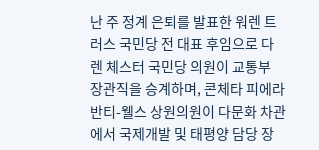난 주 정계 은퇴를 발표한 워렌 트러스 국민당 전 대표 후임으로 다렌 체스터 국민당 의원이 교통부 장관직을 승계하며, 콘체타 피에라반티-웰스 상원의원이 다문화 차관에서 국제개발 및 태평양 담당 장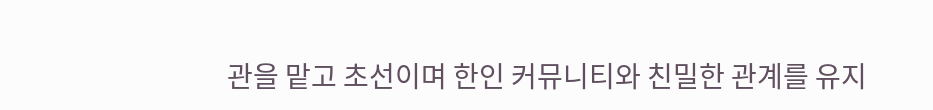관을 맡고 초선이며 한인 커뮤니티와 친밀한 관계를 유지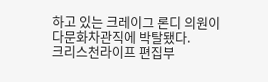하고 있는 크레이그 론디 의원이 다문화차관직에 박탈됐다.
크리스천라이프 편집부